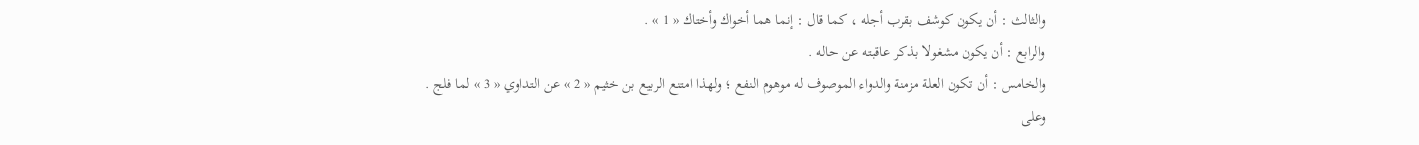والثالث : أن يكون كوشف بقرب أجله ، كما قال : إنما هما أخواك وأختاك « 1 » .
والرابع : أن يكون مشغولا بذكر عاقبته عن حاله .
والخامس : أن تكون العلة مزمنة والدواء الموصوف له موهوم النفع ؛ ولهذا امتنع الربيع بن خثيم « 2 » عن التداوي « 3 » لما فلج .
وعلى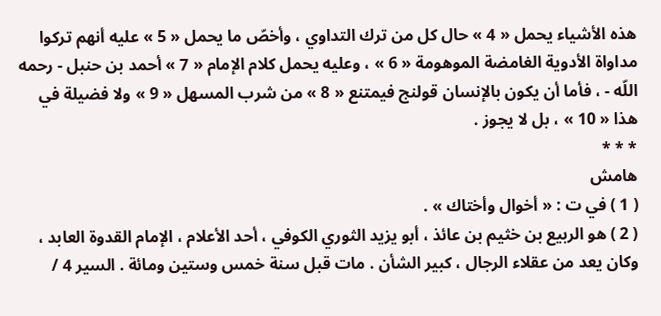هذه الأشياء يحمل « 4 » حال كل من ترك التداوي ، وأخصّ ما يحمل « 5 » عليه أنهم تركوا مداواة الأدوية الغامضة الموهومة « 6 » ، وعليه يحمل كلام الإمام « 7 » أحمد بن حنبل - رحمه اللّه - ، فأما أن يكون بالإنسان قولنج فيمتنع « 8 » من شرب المسهل « 9 » ولا فضيلة في هذا « 10 » ، بل لا يجوز .
* * *
هامش
( 1 ) في ت : « أخوال وأختاك » .
( 2 ) هو الربيع بن خثيم بن عائذ ، أبو يزيد الثوري الكوفي ، أحد الأعلام ، الإمام القدوة العابد ، وكان يعد من عقلاء الرجال ، كبير الشأن . مات قبل سنة خمس وستين ومائة . السير 4 /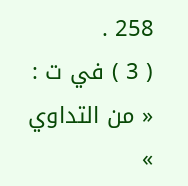258 .
( 3 ) في ت : « من التداوي »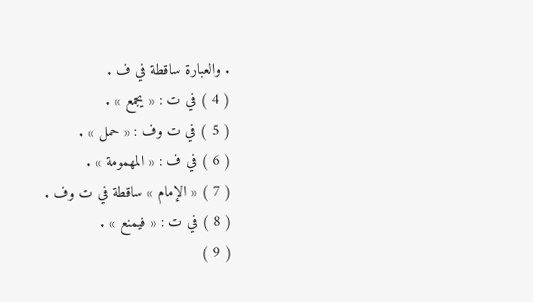. والعبارة ساقطة في ف .
( 4 ) في ت : « يجمع » .
( 5 ) في ت وف : « حمل » .
( 6 ) في ف : « المهمومة » .
( 7 ) « الإمام » ساقطة في ت وف .
( 8 ) في ت : « فيمنع » .
( 9 )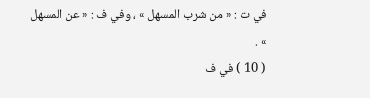في ت : « من شرب المسهل » ، وفي ف : « عن المسهل » .
( 10 ) في ف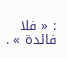: « فلا فائدة » .